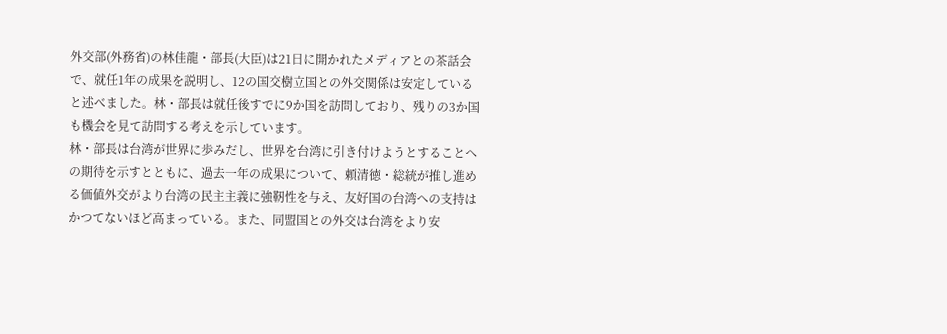外交部(外務省)の林佳龍・部長(大臣)は21日に開かれたメディアとの茶話会で、就任1年の成果を説明し、12の国交樹立国との外交関係は安定していると述べました。林・部長は就任後すでに9か国を訪問しており、残りの3か国も機会を見て訪問する考えを示しています。
林・部長は台湾が世界に歩みだし、世界を台湾に引き付けようとすることへの期待を示すとともに、過去一年の成果について、頼清徳・総統が推し進める価値外交がより台湾の民主主義に強靭性を与え、友好国の台湾への支持はかつてないほど高まっている。また、同盟国との外交は台湾をより安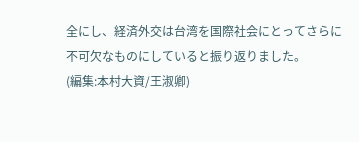全にし、経済外交は台湾を国際社会にとってさらに不可欠なものにしていると振り返りました。
(編集:本村大資/王淑卿)